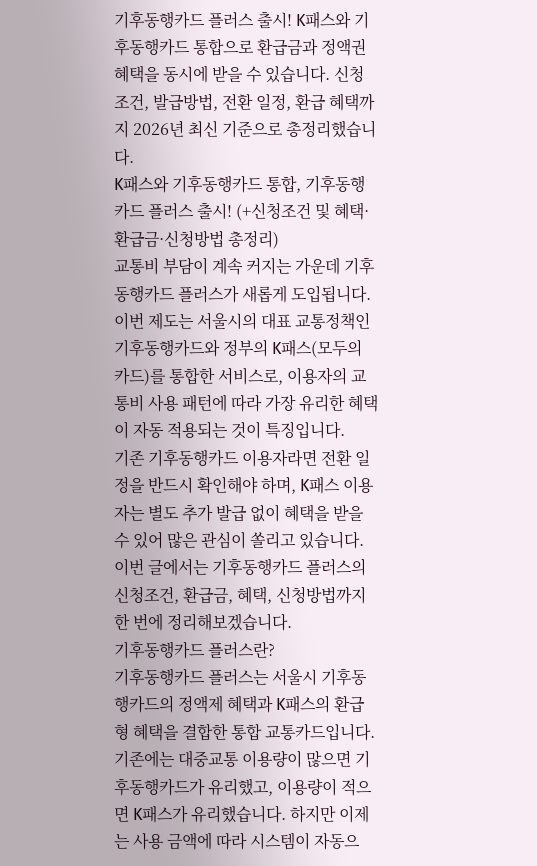기후동행카드 플러스 출시! K패스와 기후동행카드 통합으로 환급금과 정액권 혜택을 동시에 받을 수 있습니다. 신청조건, 발급방법, 전환 일정, 환급 혜택까지 2026년 최신 기준으로 총정리했습니다.
K패스와 기후동행카드 통합, 기후동행카드 플러스 출시! (+신청조건 및 혜택·환급금·신청방법 총정리)
교통비 부담이 계속 커지는 가운데 기후동행카드 플러스가 새롭게 도입됩니다. 이번 제도는 서울시의 대표 교통정책인 기후동행카드와 정부의 K패스(모두의 카드)를 통합한 서비스로, 이용자의 교통비 사용 패턴에 따라 가장 유리한 혜택이 자동 적용되는 것이 특징입니다.
기존 기후동행카드 이용자라면 전환 일정을 반드시 확인해야 하며, K패스 이용자는 별도 추가 발급 없이 혜택을 받을 수 있어 많은 관심이 쏠리고 있습니다. 이번 글에서는 기후동행카드 플러스의 신청조건, 환급금, 혜택, 신청방법까지 한 번에 정리해보겠습니다.
기후동행카드 플러스란?
기후동행카드 플러스는 서울시 기후동행카드의 정액제 혜택과 K패스의 환급형 혜택을 결합한 통합 교통카드입니다.
기존에는 대중교통 이용량이 많으면 기후동행카드가 유리했고, 이용량이 적으면 K패스가 유리했습니다. 하지만 이제는 사용 금액에 따라 시스템이 자동으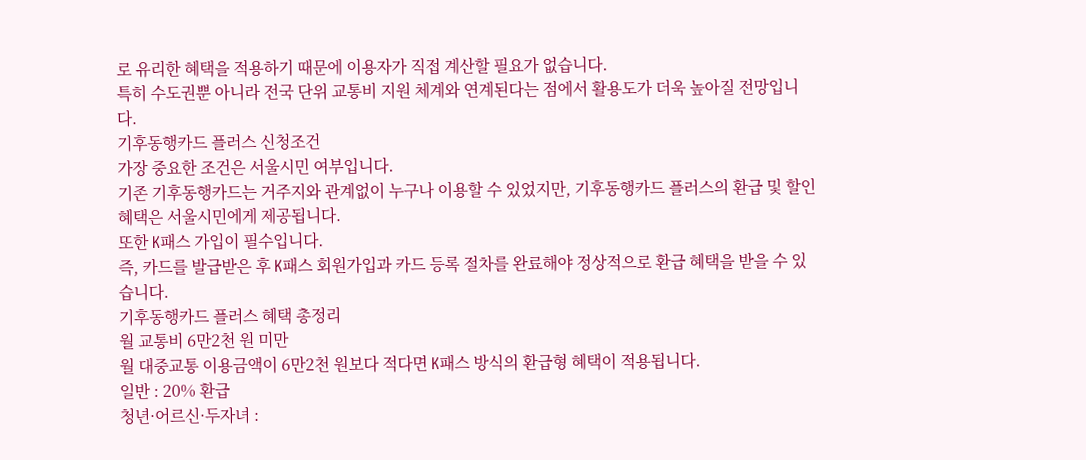로 유리한 혜택을 적용하기 때문에 이용자가 직접 계산할 필요가 없습니다.
특히 수도권뿐 아니라 전국 단위 교통비 지원 체계와 연계된다는 점에서 활용도가 더욱 높아질 전망입니다.
기후동행카드 플러스 신청조건
가장 중요한 조건은 서울시민 여부입니다.
기존 기후동행카드는 거주지와 관계없이 누구나 이용할 수 있었지만, 기후동행카드 플러스의 환급 및 할인 혜택은 서울시민에게 제공됩니다.
또한 K패스 가입이 필수입니다.
즉, 카드를 발급받은 후 K패스 회원가입과 카드 등록 절차를 완료해야 정상적으로 환급 혜택을 받을 수 있습니다.
기후동행카드 플러스 혜택 총정리
월 교통비 6만2천 원 미만
월 대중교통 이용금액이 6만2천 원보다 적다면 K패스 방식의 환급형 혜택이 적용됩니다.
일반 : 20% 환급
청년·어르신·두자녀 :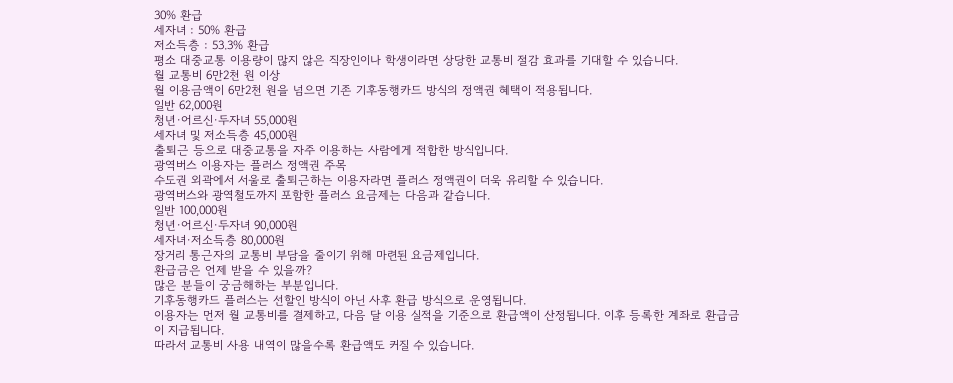30% 환급
세자녀 : 50% 환급
저소득층 : 53.3% 환급
평소 대중교통 이용량이 많지 않은 직장인이나 학생이라면 상당한 교통비 절감 효과를 기대할 수 있습니다.
월 교통비 6만2천 원 이상
월 이용금액이 6만2천 원을 넘으면 기존 기후동행카드 방식의 정액권 혜택이 적용됩니다.
일반 62,000원
청년·어르신·두자녀 55,000원
세자녀 및 저소득층 45,000원
출퇴근 등으로 대중교통을 자주 이용하는 사람에게 적합한 방식입니다.
광역버스 이용자는 플러스 정액권 주목
수도권 외곽에서 서울로 출퇴근하는 이용자라면 플러스 정액권이 더욱 유리할 수 있습니다.
광역버스와 광역철도까지 포함한 플러스 요금제는 다음과 같습니다.
일반 100,000원
청년·어르신·두자녀 90,000원
세자녀·저소득층 80,000원
장거리 통근자의 교통비 부담을 줄이기 위해 마련된 요금제입니다.
환급금은 언제 받을 수 있을까?
많은 분들이 궁금해하는 부분입니다.
기후동행카드 플러스는 선할인 방식이 아닌 사후 환급 방식으로 운영됩니다.
이용자는 먼저 월 교통비를 결제하고, 다음 달 이용 실적을 기준으로 환급액이 산정됩니다. 이후 등록한 계좌로 환급금이 지급됩니다.
따라서 교통비 사용 내역이 많을수록 환급액도 커질 수 있습니다.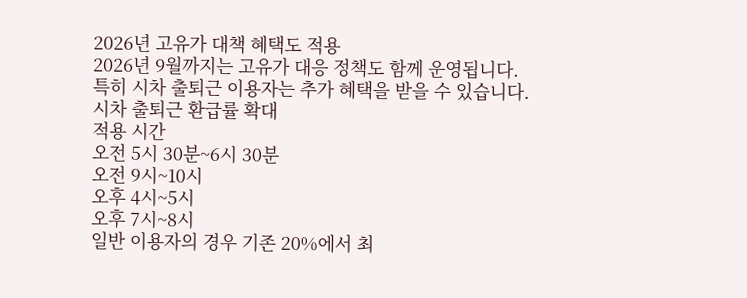2026년 고유가 대책 혜택도 적용
2026년 9월까지는 고유가 대응 정책도 함께 운영됩니다.
특히 시차 출퇴근 이용자는 추가 혜택을 받을 수 있습니다.
시차 출퇴근 환급률 확대
적용 시간
오전 5시 30분~6시 30분
오전 9시~10시
오후 4시~5시
오후 7시~8시
일반 이용자의 경우 기존 20%에서 최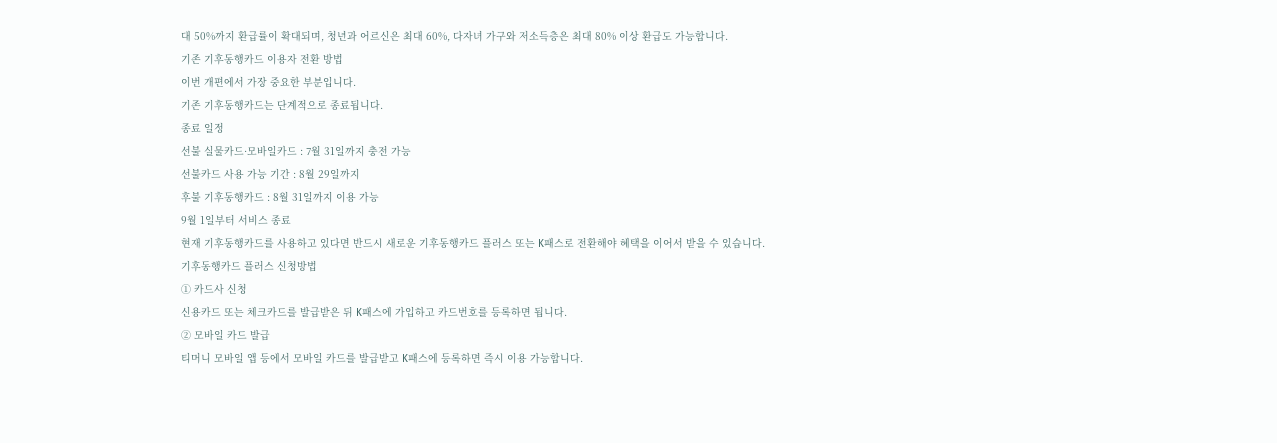대 50%까지 환급률이 확대되며, 청년과 어르신은 최대 60%, 다자녀 가구와 저소득층은 최대 80% 이상 환급도 가능합니다.
기존 기후동행카드 이용자 전환 방법
이번 개편에서 가장 중요한 부분입니다.
기존 기후동행카드는 단계적으로 종료됩니다.
종료 일정
선불 실물카드·모바일카드 : 7월 31일까지 충전 가능
선불카드 사용 가능 기간 : 8월 29일까지
후불 기후동행카드 : 8월 31일까지 이용 가능
9월 1일부터 서비스 종료
현재 기후동행카드를 사용하고 있다면 반드시 새로운 기후동행카드 플러스 또는 K패스로 전환해야 혜택을 이어서 받을 수 있습니다.
기후동행카드 플러스 신청방법
① 카드사 신청
신용카드 또는 체크카드를 발급받은 뒤 K패스에 가입하고 카드번호를 등록하면 됩니다.
② 모바일 카드 발급
티머니 모바일 앱 등에서 모바일 카드를 발급받고 K패스에 등록하면 즉시 이용 가능합니다.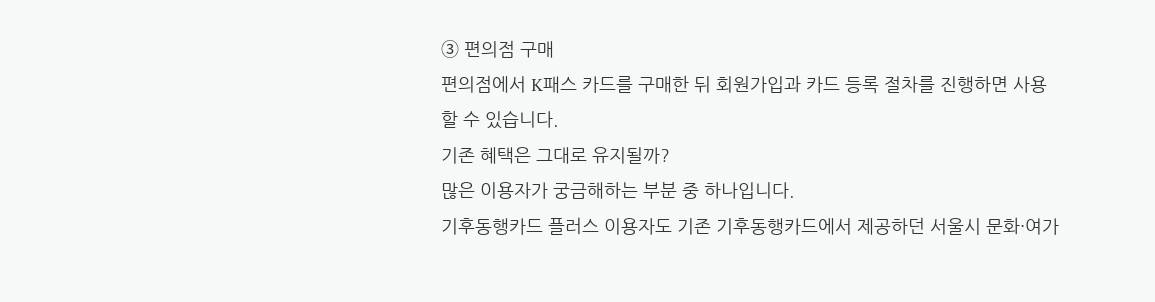③ 편의점 구매
편의점에서 K패스 카드를 구매한 뒤 회원가입과 카드 등록 절차를 진행하면 사용할 수 있습니다.
기존 혜택은 그대로 유지될까?
많은 이용자가 궁금해하는 부분 중 하나입니다.
기후동행카드 플러스 이용자도 기존 기후동행카드에서 제공하던 서울시 문화·여가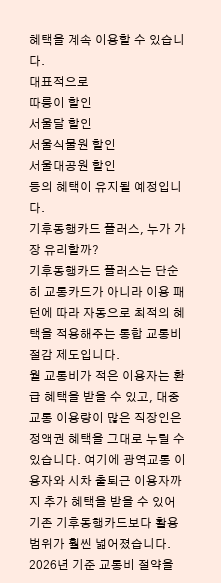혜택을 계속 이용할 수 있습니다.
대표적으로
따릉이 할인
서울달 할인
서울식물원 할인
서울대공원 할인
등의 혜택이 유지될 예정입니다.
기후동행카드 플러스, 누가 가장 유리할까?
기후동행카드 플러스는 단순히 교통카드가 아니라 이용 패턴에 따라 자동으로 최적의 혜택을 적용해주는 통합 교통비 절감 제도입니다.
월 교통비가 적은 이용자는 환급 혜택을 받을 수 있고, 대중교통 이용량이 많은 직장인은 정액권 혜택을 그대로 누릴 수 있습니다. 여기에 광역교통 이용자와 시차 출퇴근 이용자까지 추가 혜택을 받을 수 있어 기존 기후동행카드보다 활용 범위가 훨씬 넓어졌습니다.
2026년 기준 교통비 절약을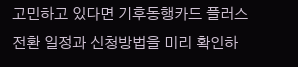고민하고 있다면 기후동행카드 플러스 전환 일정과 신청방법을 미리 확인하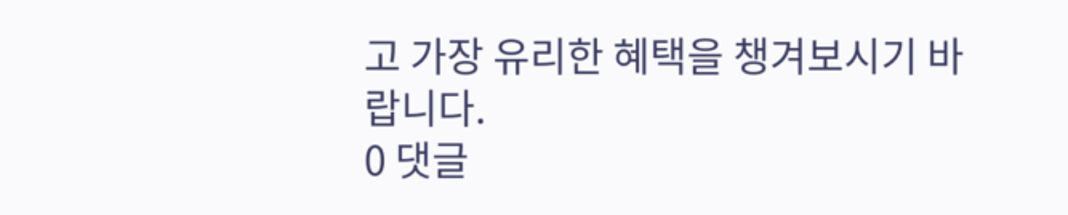고 가장 유리한 혜택을 챙겨보시기 바랍니다.
0 댓글